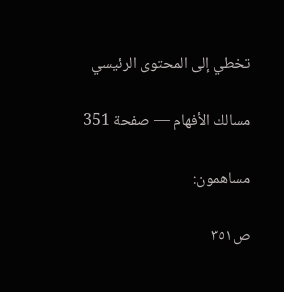تخطي إلى المحتوى الرئيسي

مسالك الأفهام — صفحة 351

مساهمون:

ص٣٥١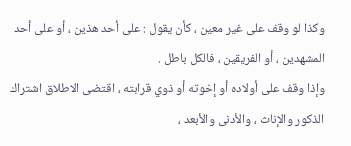وكذا لو وقف على غير معين ، كأن يقول : على أحد هذين ، أو على أحد المشهدين ، أو الفريقين ، فالكل باطل .
وإذا وقف على أولاده أو إخوته أو ذوي قرابته ، اقتضى الاطلاق اشتراك الذكور والإناث ، والأدنى والأبعد ،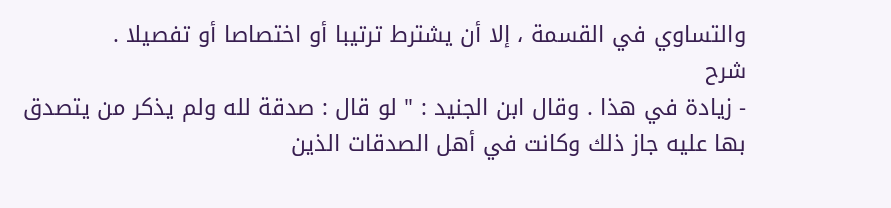والتساوي في القسمة ، إلا أن يشترط ترتيبا أو اختصاصا أو تفصيلا .
شرح
- زيادة في هذا . وقال ابن الجنيد : " لو قال : صدقة لله ولم يذكر من يتصدق بها عليه جاز ذلك وكانت في أهل الصدقات الذين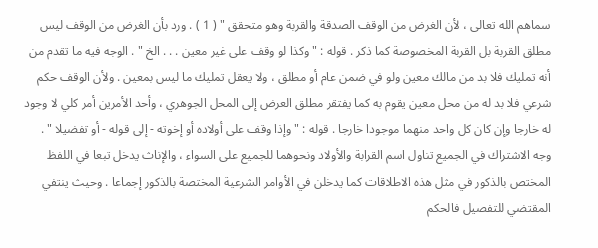سماهم الله تعالى ، لأن الغرض من الوقف الصدقة والقربة وهو متحقق " ( 1 ) . ورد بأن الغرض من الوقف ليس مطلق القربة بل القربة المخصوصة كما ذكر . قوله : " وكذا لو وقف على غير معين . . . الخ " . الوجه فيه ما تقدم من أنه تمليك فلا بد من مالك معين ولو في ضمن عام أو مطلق ، ولا يعقل تمليك ما ليس بمعين . ولأن الوقف حكم شرعي فلا بد له من محل معين يقوم به كما يفتقر مطلق العرض إلى المحل الجوهري ، وأحد الأمرين أمر كلي لا وجود له خارجا وإن كان كل واحد منهما موجودا خارجا . قوله : " وإذا وقف على أولاده أو إخوته - إلى قوله - أو تفضيلا " . وجه الاشتراك في الجميع تناول اسم القرابة والأولاد ونحوهما للجميع على السواء ، والإناث يدخل تبعا في اللفظ المختص بالذكور في مثل هذه الاطلاقات كما يدخلن في الأوامر الشرعية المختصة بالذكور إجماعا . وحيث ينتفي المقتضي للتفصيل فالحكم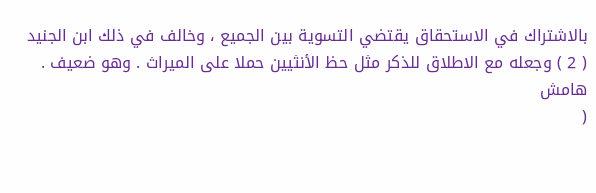بالاشتراك في الاستحقاق يقتضي التسوية بين الجميع ، وخالف في ذلك ابن الجنيد ( 2 ) وجعله مع الاطلاق للذكر مثل حظ الأنثيين حملا على الميراث . وهو ضعيف .
هامش
(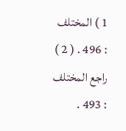1 ) المختلف : 496 . ( 2 ) راجع المختلف : 493 .